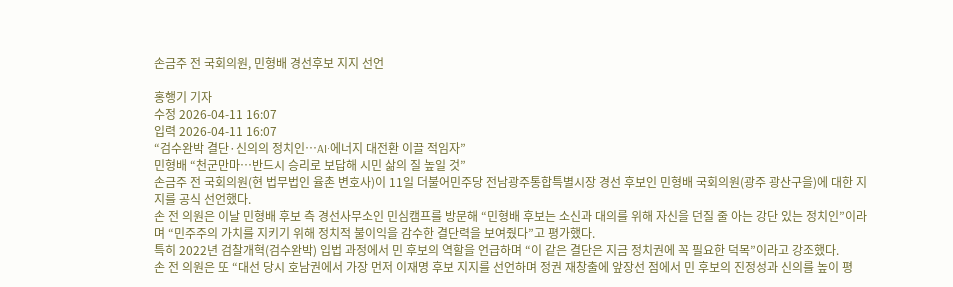손금주 전 국회의원, 민형배 경선후보 지지 선언

홍행기 기자
수정 2026-04-11 16:07
입력 2026-04-11 16:07
“검수완박 결단·신의의 정치인…AI·에너지 대전환 이끌 적임자”
민형배 “천군만마…반드시 승리로 보답해 시민 삶의 질 높일 것”
손금주 전 국회의원(현 법무법인 율촌 변호사)이 11일 더불어민주당 전남광주통합특별시장 경선 후보인 민형배 국회의원(광주 광산구을)에 대한 지지를 공식 선언했다.
손 전 의원은 이날 민형배 후보 측 경선사무소인 민심캠프를 방문해 “민형배 후보는 소신과 대의를 위해 자신을 던질 줄 아는 강단 있는 정치인”이라며 “민주주의 가치를 지키기 위해 정치적 불이익을 감수한 결단력을 보여줬다”고 평가했다.
특히 2022년 검찰개혁(검수완박) 입법 과정에서 민 후보의 역할을 언급하며 “이 같은 결단은 지금 정치권에 꼭 필요한 덕목”이라고 강조했다.
손 전 의원은 또 “대선 당시 호남권에서 가장 먼저 이재명 후보 지지를 선언하며 정권 재창출에 앞장선 점에서 민 후보의 진정성과 신의를 높이 평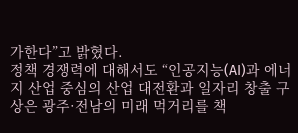가한다”고 밝혔다.
정책 경쟁력에 대해서도 “인공지능(AI)과 에너지 산업 중심의 산업 대전환과 일자리 창출 구상은 광주·전남의 미래 먹거리를 책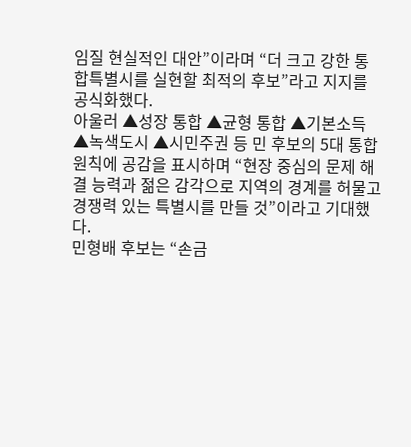임질 현실적인 대안”이라며 “더 크고 강한 통합특별시를 실현할 최적의 후보”라고 지지를 공식화했다.
아울러 ▲성장 통합 ▲균형 통합 ▲기본소득 ▲녹색도시 ▲시민주권 등 민 후보의 5대 통합 원칙에 공감을 표시하며 “현장 중심의 문제 해결 능력과 젊은 감각으로 지역의 경계를 허물고 경쟁력 있는 특별시를 만들 것”이라고 기대했다.
민형배 후보는 “손금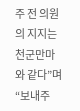주 전 의원의 지지는 천군만마와 같다”며 “보내주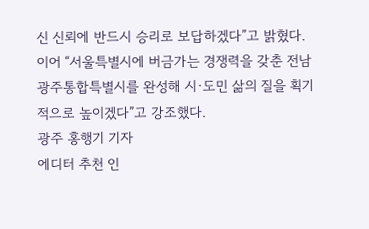신 신뢰에 반드시 승리로 보답하겠다”고 밝혔다. 이어 “서울특별시에 버금가는 경쟁력을 갖춘 전남광주통합특별시를 완성해 시·도민 삶의 질을 획기적으로 높이겠다”고 강조했다.
광주 홍행기 기자
에디터 추천 인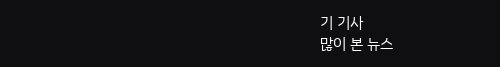기 기사
많이 본 뉴스